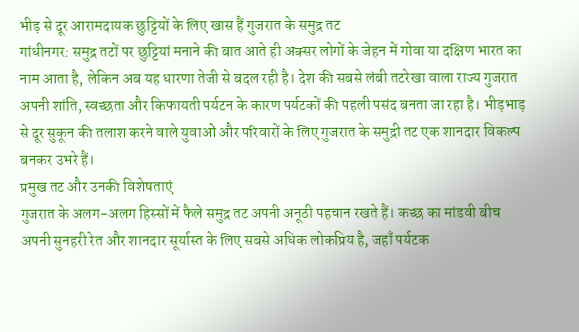भीड़ से दूर आरामदायक छुट्टियों के लिए खास हैं गुजरात के समुद्र तट
गांधीनगर: समुद्र तटों पर छुट्टियां मनाने की बात आते ही अक्सर लोगों के जेहन में गोवा या दक्षिण भारत का नाम आता है, लेकिन अब यह धारणा तेजी से बदल रही है। देश की सबसे लंबी तटरेखा वाला राज्य गुजरात अपनी शांति, स्वच्छता और किफायती पर्यटन के कारण पर्यटकों की पहली पसंद बनता जा रहा है। भीड़भाड़ से दूर सुकून की तलाश करने वाले युवाओं और परिवारों के लिए गुजरात के समुद्री तट एक शानदार विकल्प बनकर उभरे हैं।
प्रमुख तट और उनकी विशेषताएं
गुजरात के अलग-अलग हिस्सों में फैले समुद्र तट अपनी अनूठी पहचान रखते हैं। कच्छ का मांडवी बीच अपनी सुनहरी रेत और शानदार सूर्यास्त के लिए सबसे अधिक लोकप्रिय है, जहाँ पर्यटक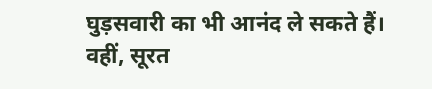घुड़सवारी का भी आनंद ले सकते हैं। वहीं, सूरत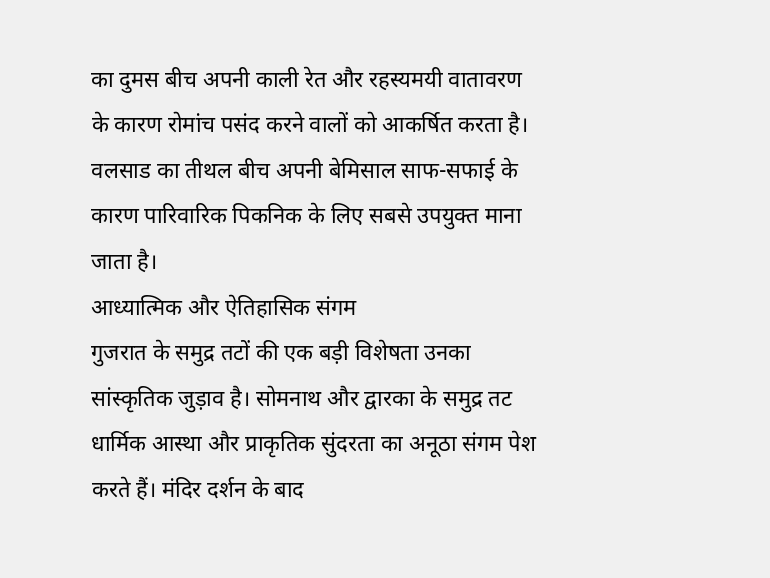का दुमस बीच अपनी काली रेत और रहस्यमयी वातावरण के कारण रोमांच पसंद करने वालों को आकर्षित करता है। वलसाड का तीथल बीच अपनी बेमिसाल साफ-सफाई के कारण पारिवारिक पिकनिक के लिए सबसे उपयुक्त माना जाता है।
आध्यात्मिक और ऐतिहासिक संगम
गुजरात के समुद्र तटों की एक बड़ी विशेषता उनका सांस्कृतिक जुड़ाव है। सोमनाथ और द्वारका के समुद्र तट धार्मिक आस्था और प्राकृतिक सुंदरता का अनूठा संगम पेश करते हैं। मंदिर दर्शन के बाद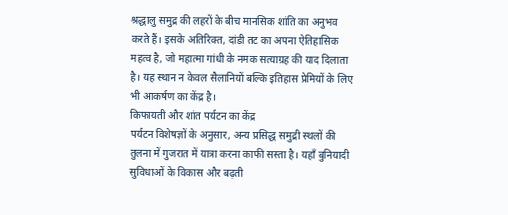श्रद्धालु समुद्र की लहरों के बीच मानसिक शांति का अनुभव करते हैं। इसके अतिरिक्त, दांडी तट का अपना ऐतिहासिक महत्व है, जो महात्मा गांधी के नमक सत्याग्रह की याद दिलाता है। यह स्थान न केवल सैलानियों बल्कि इतिहास प्रेमियों के लिए भी आकर्षण का केंद्र है।
किफायती और शांत पर्यटन का केंद्र
पर्यटन विशेषज्ञों के अनुसार, अन्य प्रसिद्ध समुद्री स्थलों की तुलना में गुजरात में यात्रा करना काफी सस्ता है। यहाँ बुनियादी सुविधाओं के विकास और बढ़ती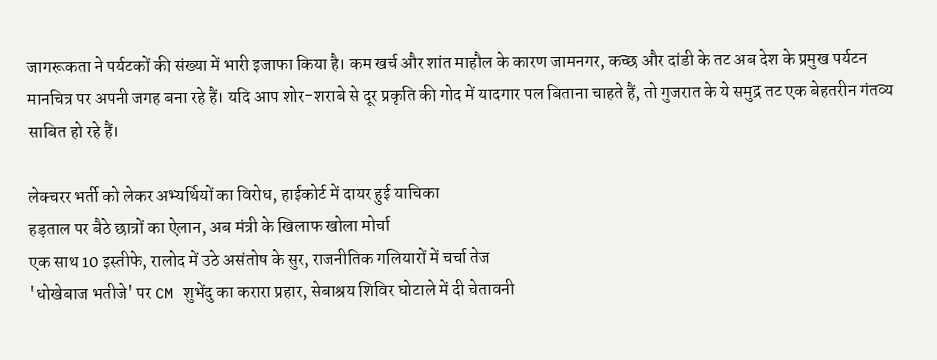जागरूकता ने पर्यटकों की संख्या में भारी इजाफा किया है। कम खर्च और शांत माहौल के कारण जामनगर, कच्छ और दांडी के तट अब देश के प्रमुख पर्यटन मानचित्र पर अपनी जगह बना रहे हैं। यदि आप शोर-शराबे से दूर प्रकृति की गोद में यादगार पल बिताना चाहते हैं, तो गुजरात के ये समुद्र तट एक बेहतरीन गंतव्य साबित हो रहे हैं।

लेक्चरर भर्ती को लेकर अभ्यर्थियों का विरोध, हाईकोर्ट में दायर हुई याचिका
हड़ताल पर बैठे छात्रों का ऐलान, अब मंत्री के खिलाफ खोला मोर्चा
एक साथ 10 इस्तीफे, रालोद में उठे असंतोष के सुर, राजनीतिक गलियारों में चर्चा तेज
'धोखेबाज भतीजे' पर CM शुभेंदु का करारा प्रहार, सेबाश्रय शिविर घोटाले में दी चेतावनी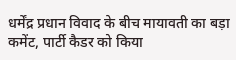धर्मेंद्र प्रधान विवाद के बीच मायावती का बड़ा कमेंट, पार्टी कैडर को किया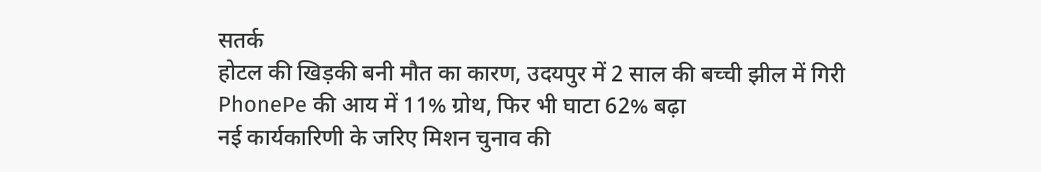सतर्क
होटल की खिड़की बनी मौत का कारण, उदयपुर में 2 साल की बच्ची झील में गिरी
PhonePe की आय में 11% ग्रोथ, फिर भी घाटा 62% बढ़ा
नई कार्यकारिणी के जरिए मिशन चुनाव की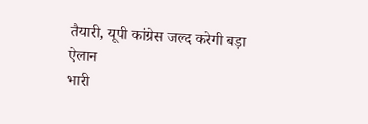तैयारी, यूपी कांग्रेस जल्द करेगी बड़ा ऐलान
भारी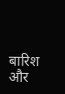बारिश और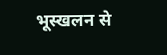भूस्खलन से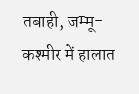तबाही, जम्मू-कश्मीर में हालात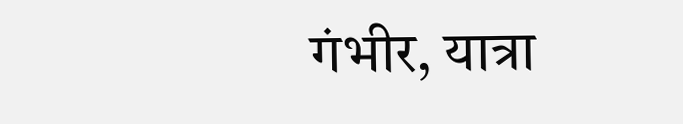गंभीर, यात्रा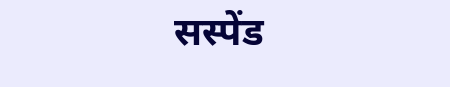सस्पेंड